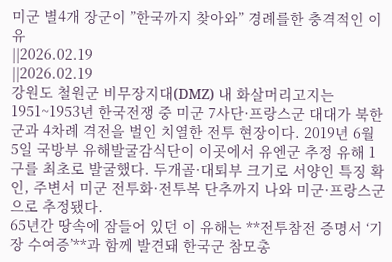미군 별4개 장군이 ”한국까지 찾아와” 경례를한 충격적인 이유
||2026.02.19
||2026.02.19
강원도 철원군 비무장지대(DMZ) 내 화살머리고지는 1951~1953년 한국전쟁 중 미군 7사단·프랑스군 대대가 북한군과 4차례 격전을 벌인 치열한 전투 현장이다. 2019년 6월 5일 국방부 유해발굴감식단이 이곳에서 유엔군 추정 유해 1구를 최초로 발굴했다. 두개골·대퇴부 크기로 서양인 특징 확인, 주변서 미군 전투화·전투복 단추까지 나와 미군·프랑스군으로 추정됐다.
65년간 땅속에 잠들어 있던 이 유해는 **전투참전 증명서 ‘기장 수여증’**과 함께 발견돼 한국군 참모총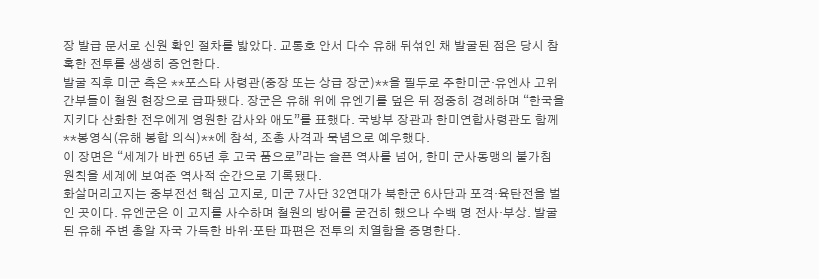장 발급 문서로 신원 확인 절차를 밟았다. 교통호 안서 다수 유해 뒤섞인 채 발굴된 점은 당시 참혹한 전투를 생생히 증언한다.
발굴 직후 미군 측은 **포스타 사령관(중장 또는 상급 장군)**을 필두로 주한미군·유엔사 고위 간부들이 철원 현장으로 급파됐다. 장군은 유해 위에 유엔기를 덮은 뒤 정중히 경례하며 “한국을 지키다 산화한 전우에게 영원한 감사와 애도”를 표했다. 국방부 장관과 한미연합사령관도 함께 **봉영식(유해 봉합 의식)**에 참석, 조총 사격과 묵념으로 예우했다.
이 장면은 “세계가 바뀐 65년 후 고국 품으로”라는 슬픈 역사를 넘어, 한미 군사동맹의 불가침 원칙을 세계에 보여준 역사적 순간으로 기록됐다.
화살머리고지는 중부전선 핵심 고지로, 미군 7사단 32연대가 북한군 6사단과 포격·육탄전을 벌인 곳이다. 유엔군은 이 고지를 사수하며 철원의 방어를 굳건히 했으나 수백 명 전사·부상. 발굴된 유해 주변 총알 자국 가득한 바위·포탄 파편은 전투의 치열함을 증명한다.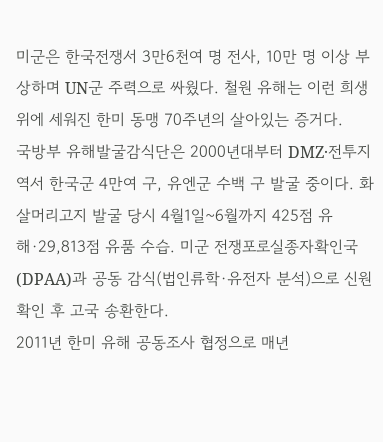미군은 한국전쟁서 3만6천여 명 전사, 10만 명 이상 부상하며 UN군 주력으로 싸웠다. 철원 유해는 이런 희생 위에 세워진 한미 동맹 70주년의 살아있는 증거다.
국방부 유해발굴감식단은 2000년대부터 DMZ·전투지역서 한국군 4만여 구, 유엔군 수백 구 발굴 중이다. 화살머리고지 발굴 당시 4월1일~6월까지 425점 유해·29,813점 유품 수습. 미군 전쟁포로실종자확인국(DPAA)과 공동 감식(법인류학·유전자 분석)으로 신원 확인 후 고국 송환한다.
2011년 한미 유해 공동조사 협정으로 매년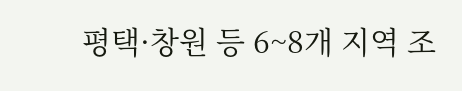평택·창원 등 6~8개 지역 조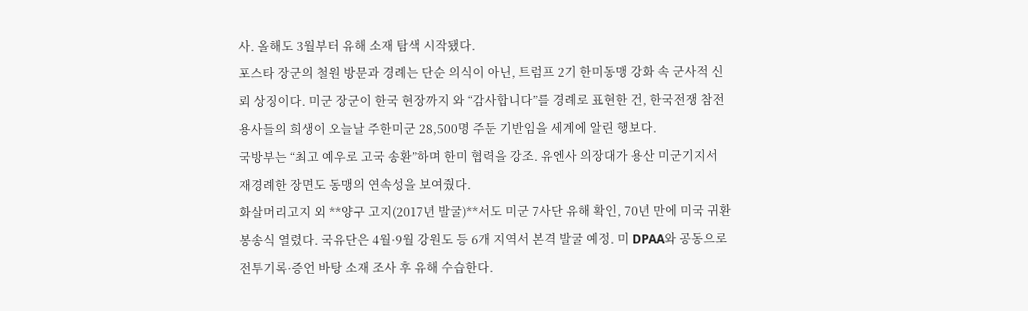사. 올해도 3월부터 유해 소재 탐색 시작됐다.
포스타 장군의 철원 방문과 경례는 단순 의식이 아닌, 트럼프 2기 한미동맹 강화 속 군사적 신뢰 상징이다. 미군 장군이 한국 현장까지 와 “감사합니다”를 경례로 표현한 건, 한국전쟁 참전용사들의 희생이 오늘날 주한미군 28,500명 주둔 기반임을 세계에 알린 행보다.
국방부는 “최고 예우로 고국 송환”하며 한미 협력을 강조. 유엔사 의장대가 용산 미군기지서 재경례한 장면도 동맹의 연속성을 보여줬다.
화살머리고지 외 **양구 고지(2017년 발굴)**서도 미군 7사단 유해 확인, 70년 만에 미국 귀환 봉송식 열렸다. 국유단은 4월·9월 강원도 등 6개 지역서 본격 발굴 예정. 미 DPAA와 공동으로 전투기록·증언 바탕 소재 조사 후 유해 수습한다.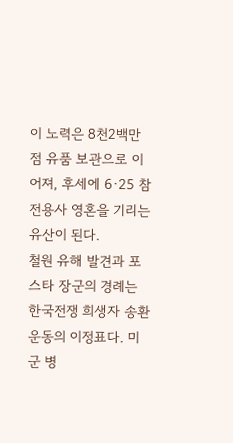이 노력은 8천2백만 점 유품 보관으로 이어져, 후세에 6·25 참전용사 영혼을 기리는 유산이 된다.
철원 유해 발견과 포스타 장군의 경례는 한국전쟁 희생자 송환 운동의 이정표다. 미군 병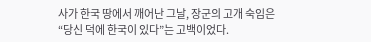사가 한국 땅에서 깨어난 그날, 장군의 고개 숙임은 “당신 덕에 한국이 있다”는 고백이었다.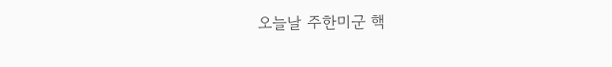오늘날 주한미군 핵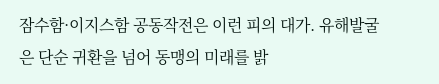잠수함·이지스함 공동작전은 이런 피의 대가. 유해발굴은 단순 귀환을 넘어 동맹의 미래를 밝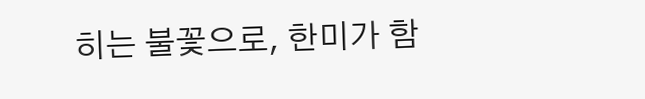히는 불꽃으로, 한미가 함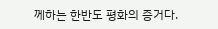께하는 한반도 평화의 증거다.